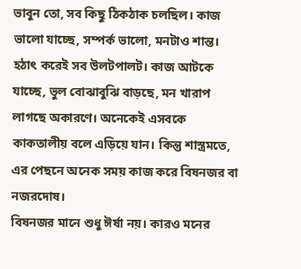ভাবুন তো, সব কিছু ঠিকঠাক চলছিল। কাজ ভালো যাচ্ছে, সম্পর্ক ভালো, মনটাও শান্ত। হঠাৎ করেই সব উলটপালট। কাজ আটকে যাচ্ছে, ভুল বোঝাবুঝি বাড়ছে, মন খারাপ লাগছে অকারণে। অনেকেই এসবকে কাকতালীয় বলে এড়িয়ে যান। কিন্তু শাস্ত্রমতে, এর পেছনে অনেক সময় কাজ করে বিষনজর বা নজরদোষ।
বিষনজর মানে শুধু ঈর্ষা নয়। কারও মনের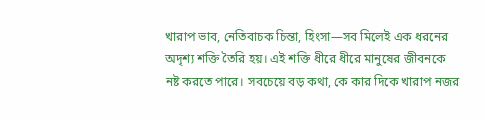খারাপ ভাব, নেতিবাচক চিন্তা, হিংসা—সব মিলেই এক ধরনের অদৃশ্য শক্তি তৈরি হয়। এই শক্তি ধীরে ধীরে মানুষের জীবনকে নষ্ট করতে পারে। সবচেয়ে বড় কথা, কে কার দিকে খারাপ নজর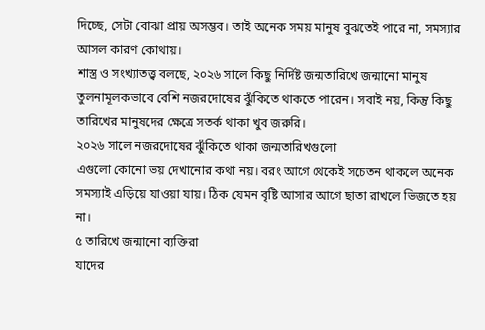দিচ্ছে, সেটা বোঝা প্রায় অসম্ভব। তাই অনেক সময় মানুষ বুঝতেই পারে না, সমস্যার আসল কারণ কোথায়।
শাস্ত্র ও সংখ্যাতত্ত্ব বলছে, ২০২৬ সালে কিছু নির্দিষ্ট জন্মতারিখে জন্মানো মানুষ তুলনামূলকভাবে বেশি নজরদোষের ঝুঁকিতে থাকতে পারেন। সবাই নয়, কিন্তু কিছু তারিখের মানুষদের ক্ষেত্রে সতর্ক থাকা খুব জরুরি।
২০২৬ সালে নজরদোষের ঝুঁকিতে থাকা জন্মতারিখগুলো
এগুলো কোনো ভয় দেখানোর কথা নয়। বরং আগে থেকেই সচেতন থাকলে অনেক সমস্যাই এড়িয়ে যাওয়া যায়। ঠিক যেমন বৃষ্টি আসার আগে ছাতা রাখলে ভিজতে হয় না।
৫ তারিখে জন্মানো ব্যক্তিরা
যাদের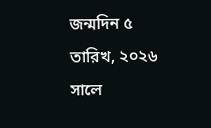জন্মদিন ৫ তারিখ, ২০২৬ সালে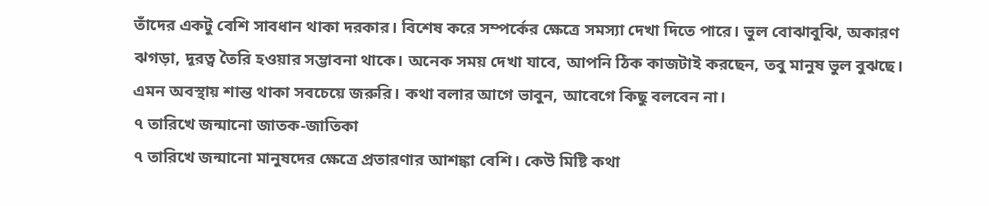তাঁদের একটু বেশি সাবধান থাকা দরকার। বিশেষ করে সম্পর্কের ক্ষেত্রে সমস্যা দেখা দিতে পারে। ভুল বোঝাবুঝি, অকারণ ঝগড়া, দূরত্ব তৈরি হওয়ার সম্ভাবনা থাকে। অনেক সময় দেখা যাবে, আপনি ঠিক কাজটাই করছেন, তবু মানুষ ভুল বুঝছে। এমন অবস্থায় শান্ত থাকা সবচেয়ে জরুরি। কথা বলার আগে ভাবুন, আবেগে কিছু বলবেন না।
৭ তারিখে জন্মানো জাতক-জাতিকা
৭ তারিখে জন্মানো মানুষদের ক্ষেত্রে প্রতারণার আশঙ্কা বেশি। কেউ মিষ্টি কথা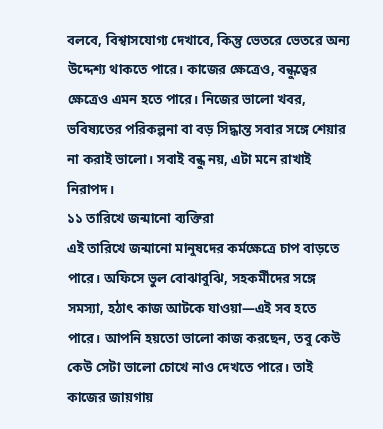বলবে, বিশ্বাসযোগ্য দেখাবে, কিন্তু ভেতরে ভেতরে অন্য উদ্দেশ্য থাকতে পারে। কাজের ক্ষেত্রেও, বন্ধুত্বের ক্ষেত্রেও এমন হতে পারে। নিজের ভালো খবর, ভবিষ্যতের পরিকল্পনা বা বড় সিদ্ধান্ত সবার সঙ্গে শেয়ার না করাই ভালো। সবাই বন্ধু নয়, এটা মনে রাখাই নিরাপদ।
১১ তারিখে জন্মানো ব্যক্তিরা
এই তারিখে জন্মানো মানুষদের কর্মক্ষেত্রে চাপ বাড়তে পারে। অফিসে ভুল বোঝাবুঝি, সহকর্মীদের সঙ্গে সমস্যা, হঠাৎ কাজ আটকে যাওয়া—এই সব হতে পারে। আপনি হয়তো ভালো কাজ করছেন, তবু কেউ কেউ সেটা ভালো চোখে নাও দেখতে পারে। তাই কাজের জায়গায়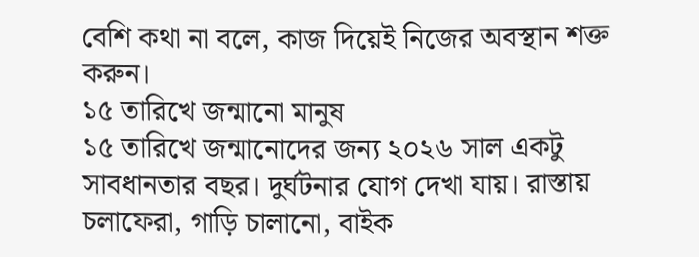বেশি কথা না বলে, কাজ দিয়েই নিজের অবস্থান শক্ত করুন।
১৫ তারিখে জন্মানো মানুষ
১৫ তারিখে জন্মানোদের জন্য ২০২৬ সাল একটু সাবধানতার বছর। দুর্ঘটনার যোগ দেখা যায়। রাস্তায় চলাফেরা, গাড়ি চালানো, বাইক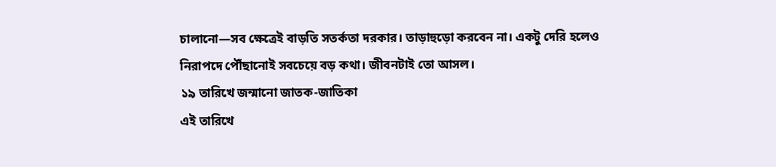চালানো—সব ক্ষেত্রেই বাড়তি সতর্কতা দরকার। তাড়াহুড়ো করবেন না। একটু দেরি হলেও নিরাপদে পৌঁছানোই সবচেয়ে বড় কথা। জীবনটাই তো আসল।
১৯ তারিখে জন্মানো জাতক-জাতিকা
এই তারিখে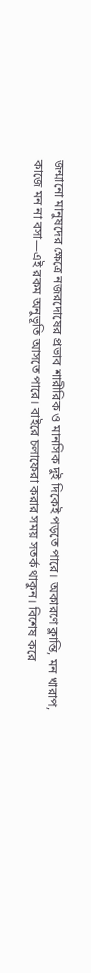জন্মানো মানুষদের ক্ষেত্রে নজরদোষের প্রভাব শারীরিক ও মানসিক দুই দিকেই পড়তে পারে। অকারণে ক্লান্তি, মন খারাপ, কাজে মন না বসা—এই রকম অনুভূতি আসতে পারে। বাইরে চলাফেরা করার সময় সতর্ক থাকুন। বিশেষ করে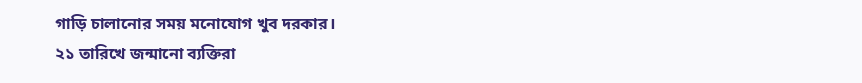গাড়ি চালানোর সময় মনোযোগ খুব দরকার।
২১ তারিখে জন্মানো ব্যক্তিরা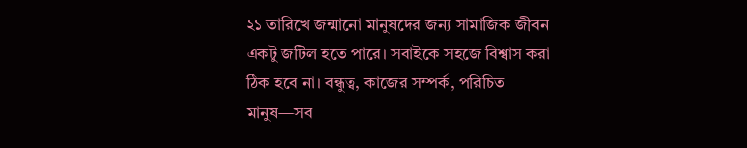২১ তারিখে জন্মানো মানুষদের জন্য সামাজিক জীবন একটু জটিল হতে পারে। সবাইকে সহজে বিশ্বাস করা ঠিক হবে না। বন্ধুত্ব, কাজের সম্পর্ক, পরিচিত মানুষ—সব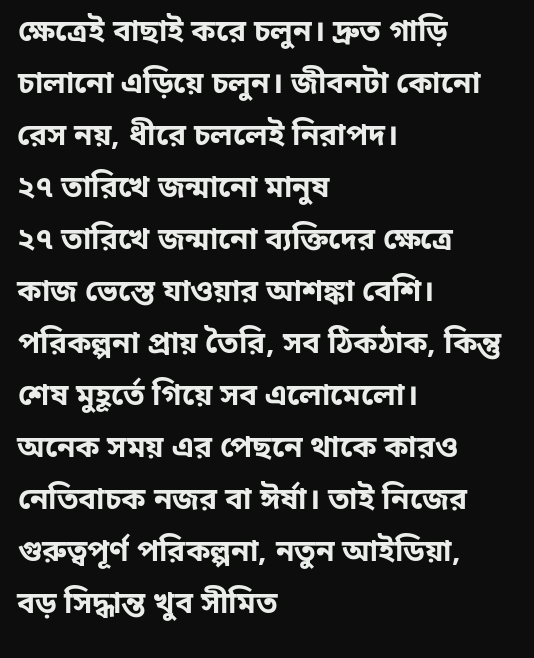ক্ষেত্রেই বাছাই করে চলুন। দ্রুত গাড়ি চালানো এড়িয়ে চলুন। জীবনটা কোনো রেস নয়, ধীরে চললেই নিরাপদ।
২৭ তারিখে জন্মানো মানুষ
২৭ তারিখে জন্মানো ব্যক্তিদের ক্ষেত্রে কাজ ভেস্তে যাওয়ার আশঙ্কা বেশি। পরিকল্পনা প্রায় তৈরি, সব ঠিকঠাক, কিন্তু শেষ মুহূর্তে গিয়ে সব এলোমেলো। অনেক সময় এর পেছনে থাকে কারও নেতিবাচক নজর বা ঈর্ষা। তাই নিজের গুরুত্বপূর্ণ পরিকল্পনা, নতুন আইডিয়া, বড় সিদ্ধান্ত খুব সীমিত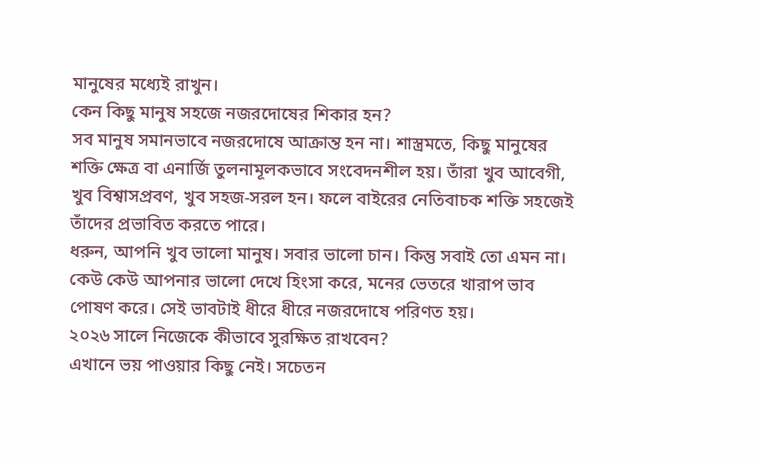মানুষের মধ্যেই রাখুন।
কেন কিছু মানুষ সহজে নজরদোষের শিকার হন?
সব মানুষ সমানভাবে নজরদোষে আক্রান্ত হন না। শাস্ত্রমতে, কিছু মানুষের শক্তি ক্ষেত্র বা এনার্জি তুলনামূলকভাবে সংবেদনশীল হয়। তাঁরা খুব আবেগী, খুব বিশ্বাসপ্রবণ, খুব সহজ-সরল হন। ফলে বাইরের নেতিবাচক শক্তি সহজেই তাঁদের প্রভাবিত করতে পারে।
ধরুন, আপনি খুব ভালো মানুষ। সবার ভালো চান। কিন্তু সবাই তো এমন না। কেউ কেউ আপনার ভালো দেখে হিংসা করে, মনের ভেতরে খারাপ ভাব পোষণ করে। সেই ভাবটাই ধীরে ধীরে নজরদোষে পরিণত হয়।
২০২৬ সালে নিজেকে কীভাবে সুরক্ষিত রাখবেন?
এখানে ভয় পাওয়ার কিছু নেই। সচেতন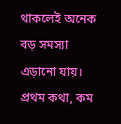থাকলেই অনেক বড় সমস্যা এড়ানো যায়।
প্রথম কথা, কম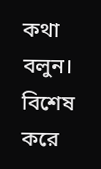কথা বলুন। বিশেষ করে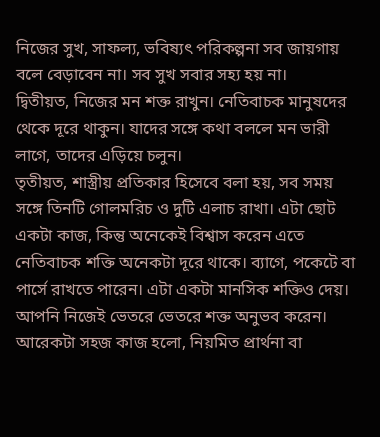নিজের সুখ, সাফল্য, ভবিষ্যৎ পরিকল্পনা সব জায়গায় বলে বেড়াবেন না। সব সুখ সবার সহ্য হয় না।
দ্বিতীয়ত, নিজের মন শক্ত রাখুন। নেতিবাচক মানুষদের থেকে দূরে থাকুন। যাদের সঙ্গে কথা বললে মন ভারী লাগে, তাদের এড়িয়ে চলুন।
তৃতীয়ত, শাস্ত্রীয় প্রতিকার হিসেবে বলা হয়, সব সময় সঙ্গে তিনটি গোলমরিচ ও দুটি এলাচ রাখা। এটা ছোট একটা কাজ, কিন্তু অনেকেই বিশ্বাস করেন এতে নেতিবাচক শক্তি অনেকটা দূরে থাকে। ব্যাগে, পকেটে বা পার্সে রাখতে পারেন। এটা একটা মানসিক শক্তিও দেয়। আপনি নিজেই ভেতরে ভেতরে শক্ত অনুভব করেন।
আরেকটা সহজ কাজ হলো, নিয়মিত প্রার্থনা বা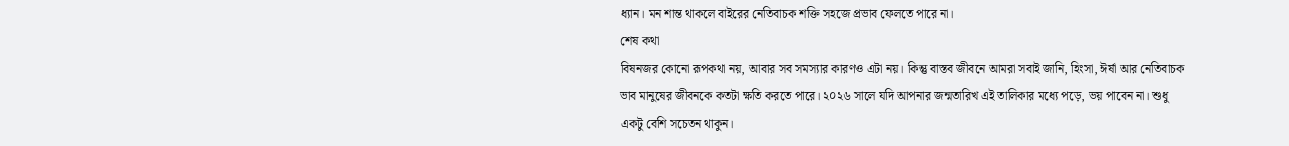ধ্যান। মন শান্ত থাকলে বাইরের নেতিবাচক শক্তি সহজে প্রভাব ফেলতে পারে না।
শেষ কথা
বিষনজর কোনো রূপকথা নয়, আবার সব সমস্যার কারণও এটা নয়। কিন্তু বাস্তব জীবনে আমরা সবাই জানি, হিংসা, ঈর্ষা আর নেতিবাচক ভাব মানুষের জীবনকে কতটা ক্ষতি করতে পারে। ২০২৬ সালে যদি আপনার জন্মতারিখ এই তালিকার মধ্যে পড়ে, ভয় পাবেন না। শুধু একটু বেশি সচেতন থাকুন।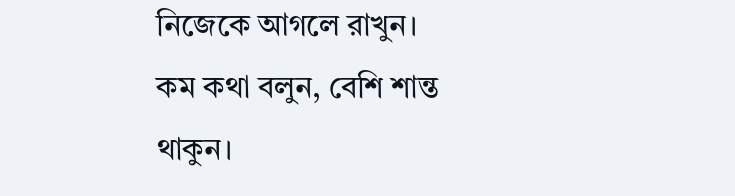নিজেকে আগলে রাখুন। কম কথা বলুন, বেশি শান্ত থাকুন।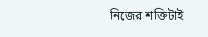নিজের শক্তিটাই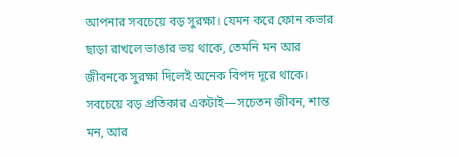আপনার সবচেয়ে বড় সুরক্ষা। যেমন করে ফোন কভার ছাড়া রাখলে ভাঙার ভয় থাকে, তেমনি মন আর জীবনকে সুরক্ষা দিলেই অনেক বিপদ দূরে থাকে।
সবচেয়ে বড় প্রতিকার একটাই—সচেতন জীবন, শান্ত মন, আর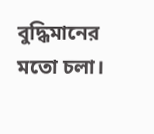বুদ্ধিমানের মতো চলা।